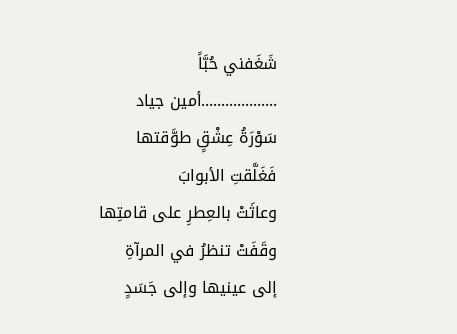شَغَفني حُبَّاً
...................أمين جياد
سَوْرَةُ عِشْقٍ طوَّقتها
فَغَلَّقتِ الأبوابَ
وعاثَتْ بالعِطرِ على قامتِها
وقَفَتْ تنظرُ في المرآةِ
إلى عينيها وإلى جَسَدٍ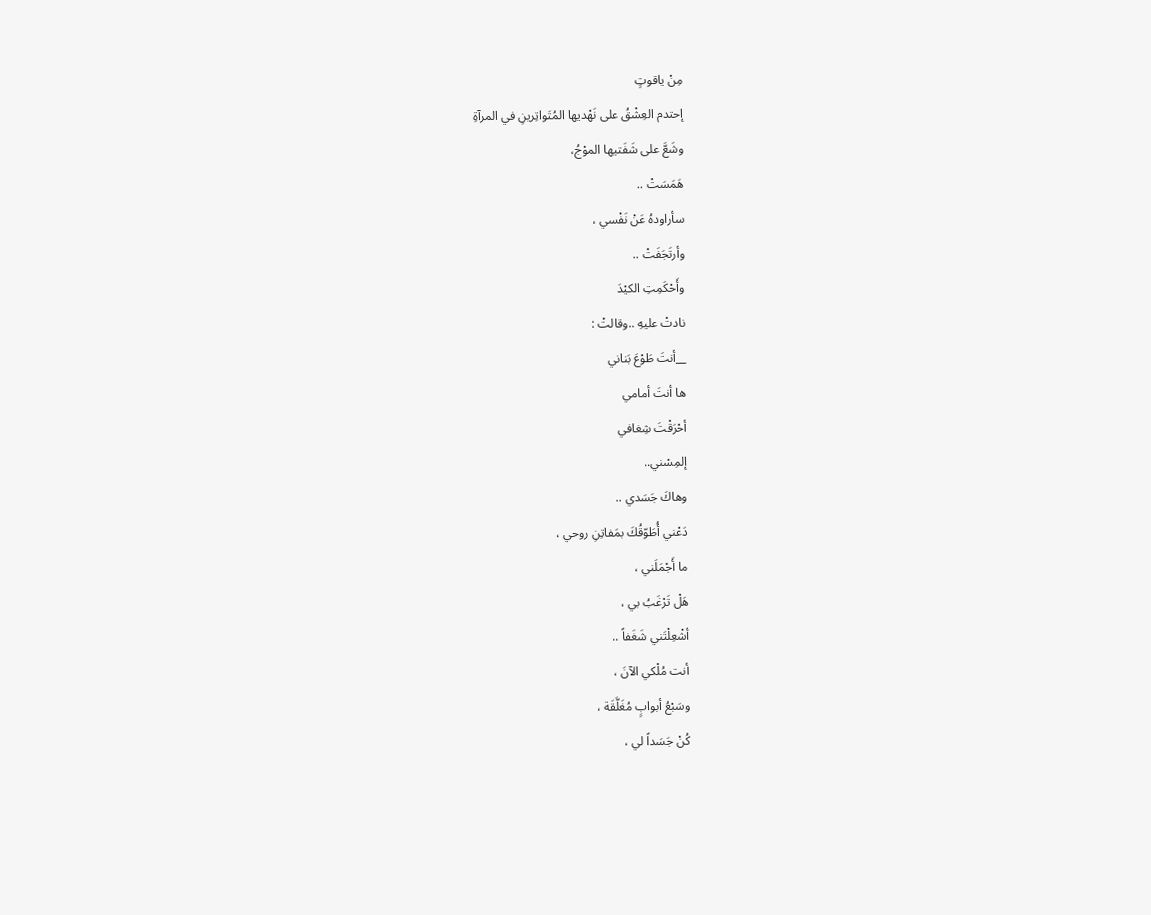مِنْ ياقوتٍ
إحتدم العِشْقُ على نَهْديها المُتَواتِرينِ في المرآةِ
وشَعَّ على شَفَتيها الموْجُ،
هَمَسَتْ ..
سأراودهُ عَنْ نَفْسي ،
وأرتَجَفَتْ ..
وأَحْكَمِتِ الكيْدَ
نادتْ عليهِ ..وقالتْ :
__أنتَ طَوْعَ بَناني
ها أنتَ أمامي
أحْرَقْتَ شِغافي
إلمِسْني..
وهاكَ جَسَدي ..
دَعْني أُطَوّقُكَ بمَفاتِنِ روحي ،
ما أَجْمَلَني ،
هَلْ تَرْغَبُ بي ،
أشْعِلْتَني شَغَفاً ..
أنت مُلْكي الآنَ ،
وسَبْعُ أبوابٍ مُغَلَّقَة ،
كُنْ جَسَداً لي ،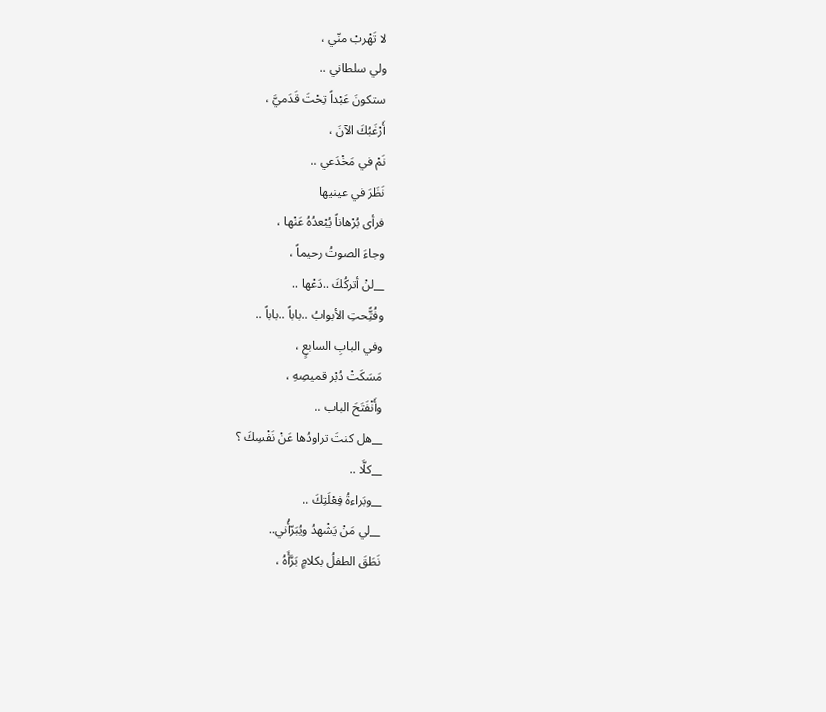لا تَهْربْ منّي ،
ولي سلطاني ..
ستكونَ عَبْداً تِحْتَ قَدَميَّ ،
أَرْغَبُكَ الآنَ ،
نَمْ في مَخْدَعي ..
نَظَرَ في عينيها
فرأى بُرْهاناً يُبْعدُهُ عَنْها ،
وجاءَ الصوتُ رحيماً ،
__لنْ أتركُكَ ..دَعْها ..
وفُتًِّحتِ الأبوابُ ..باباً ..باباً ..
وفي البابِ السابعٍ ،
مَسَكَتْ دُبْر قميصِهِ ،
وأَنْفَتَحَ الباب ..
__هل كنتَ تراودُها عَنْ نَفْسِكَ ؟
__كلَّا ..
__وبَراءةُ فِعْلَتِكَ ..
__لي مَنْ يَشْهدُ ويُبَرّأُني..
نَطَقَ الطفلُ بكلامٍ بَرَّأَهُ ،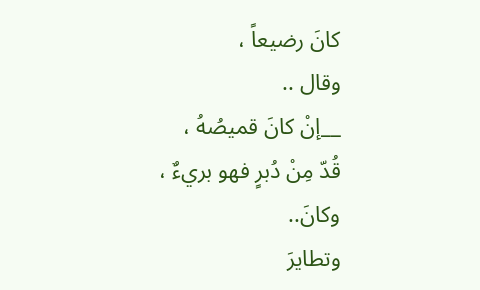كانَ رضيعاً ،
وقال ..
__إنْ كانَ قميصُهُ ،
قُدّ مِنْ دُبرٍ فهو بريءٌ ،
وكانَ..
وتطايرَ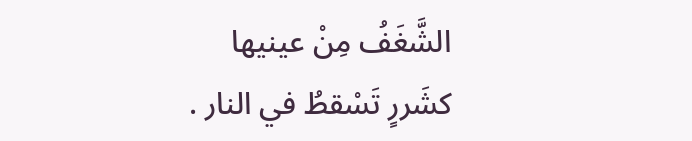الشَّغَفُ مِنْ عينيها
كشَررٍ تَسْقطُ في النار .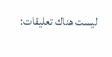ليست هناك تعليقات: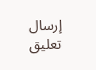إرسال تعليق